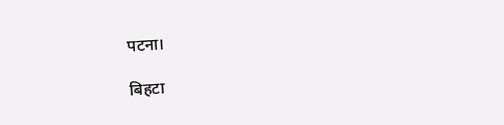पटना।

बिहटा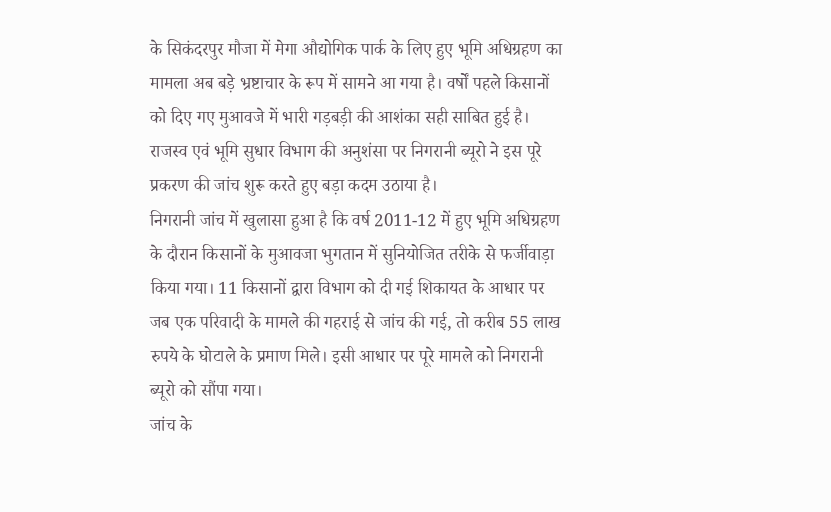के सिकंदरपुर मौजा में मेगा औद्योगिक पार्क के लिए हुए भूमि अधिग्रहण का मामला अब बड़े भ्रष्टाचार के रूप में सामने आ गया है। वर्षों पहले किसानों को दिए गए मुआवजे में भारी गड़बड़ी की आशंका सही साबित हुई है। राजस्व एवं भूमि सुधार विभाग की अनुशंसा पर निगरानी ब्यूरो ने इस पूरे प्रकरण की जांच शुरू करते हुए बड़ा कदम उठाया है।
निगरानी जांच में खुलासा हुआ है कि वर्ष 2011-12 में हुए भूमि अधिग्रहण के दौरान किसानों के मुआवजा भुगतान में सुनियोजित तरीके से फर्जीवाड़ा किया गया। 11 किसानों द्वारा विभाग को दी गई शिकायत के आधार पर जब एक परिवादी के मामले की गहराई से जांच की गई, तो करीब 55 लाख रुपये के घोटाले के प्रमाण मिले। इसी आधार पर पूरे मामले को निगरानी ब्यूरो को सौंपा गया।
जांच के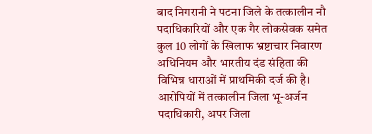बाद निगरानी ने पटना जिले के तत्कालीन नौ पदाधिकारियों और एक गैर लोकसेवक समेत कुल 10 लोगों के खिलाफ भ्रष्टाचार निवारण अधिनियम और भारतीय दंड संहिता की विभिन्न धाराओं में प्राथमिकी दर्ज की है। आरोपियों में तत्कालीन जिला भू-अर्जन पदाधिकारी, अपर जिला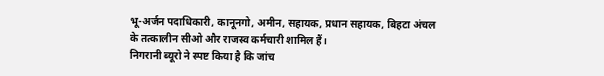भू-अर्जन पदाधिकारी, कानूनगो, अमीन, सहायक, प्रधान सहायक, बिहटा अंचल के तत्कालीन सीओ और राजस्व कर्मचारी शामिल हैं।
निगरानी ब्यूरो ने स्पष्ट किया है कि जांच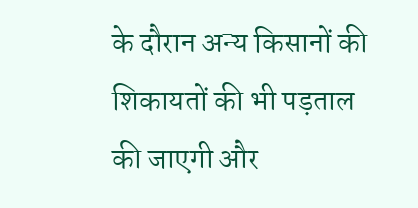के दौरान अन्य किसानों की शिकायतों की भी पड़ताल की जाएगी और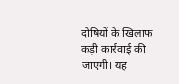दोषियों के खिलाफ कड़ी कार्रवाई की जाएगी। यह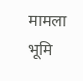मामला भूमि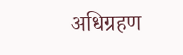अधिग्रहण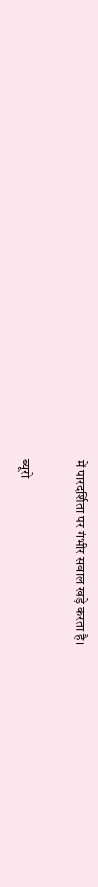में पारदर्शिता पर गंभीर सवाल खड़े करता है।

ब्यूरो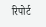रिपोर्ट